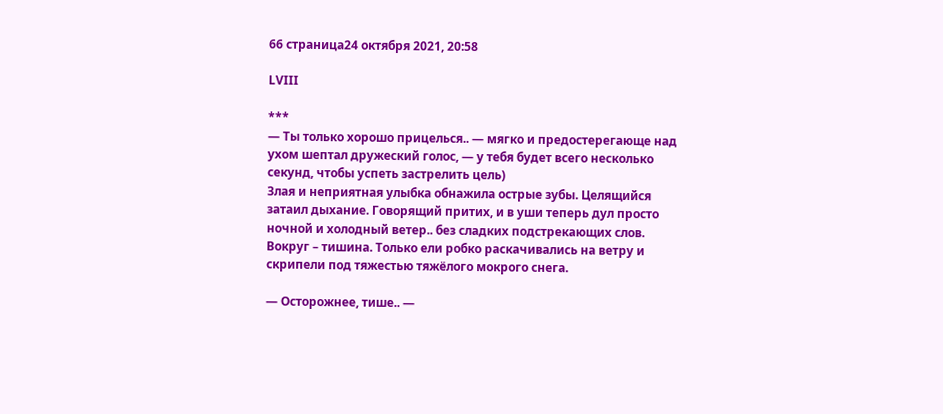66 страница24 октября 2021, 20:58

LVIII

***
— Ты только хорошо прицелься.. — мягко и предостерегающе над ухом шептал дружеский голос, — у тебя будет всего несколько секунд, чтобы успеть застрелить цель)
Злая и неприятная улыбка обнажила острые зубы. Целящийся затаил дыхание. Говорящий притих, и в уши теперь дул просто ночной и холодный ветер.. без сладких подстрекающих слов.
Вокруг – тишина. Только ели робко раскачивались на ветру и скрипели под тяжестью тяжёлого мокрого снега.

— Осторожнее, тише.. —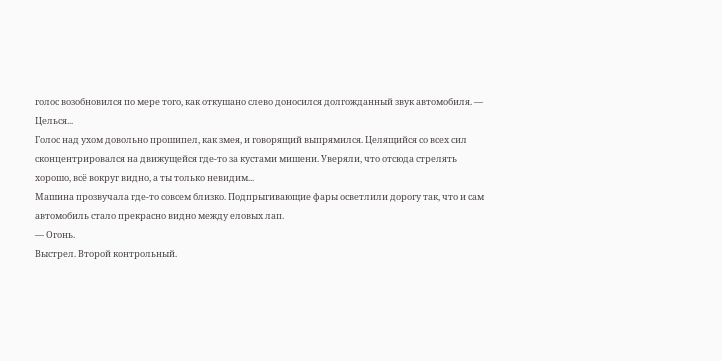голос возобновился по мере того, как откушано слево доносился долгожданный звук автомобиля. — Целься...
Голос над ухом довольно прошипел, как змея, и говорящий выпрямился. Целящийся со всех сил сконцентрировался на движущейся где-то за кустами мишени. Уверяли, что отсюда стрелять хорошо, всё вокруг видно, а ты только невидим...
Машина прозвучала где-то совсем близко. Подпрыгивающие фары осветлили дорогу так, что и сам автомобиль стало прекрасно видно между еловых лап.
— Огонь.
Выстрел. Второй контрольный.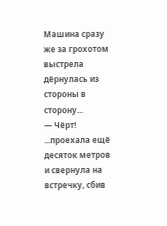Машина сразу же за грохотом выстрела дёрнулась из стороны в сторону...
— Чёрт!
...проехала ещё десяток метров и свернула на встречку, сбив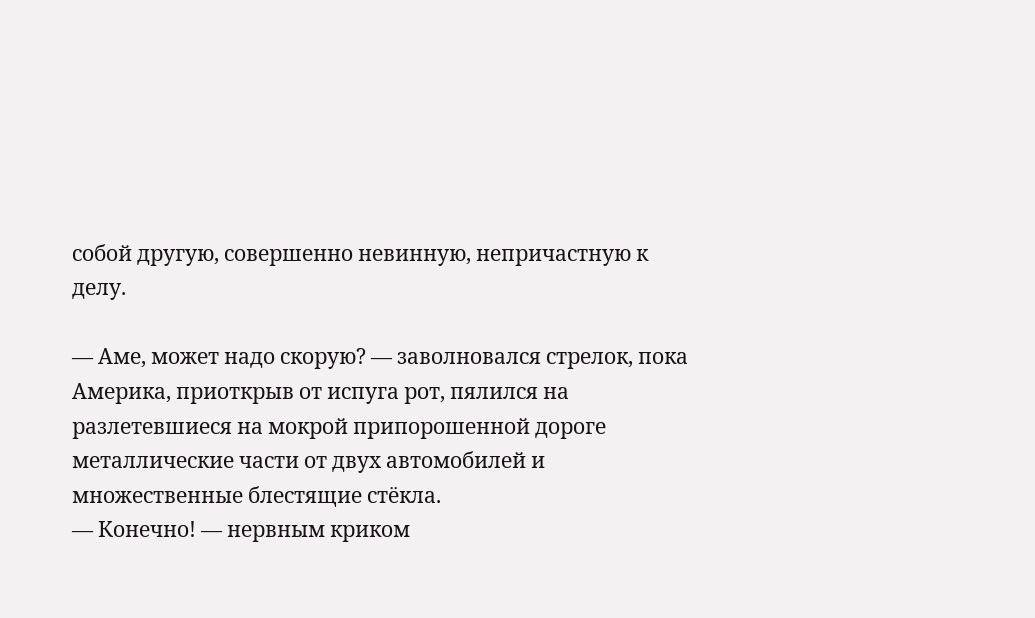собой другую, совершенно невинную, непричастную к делу.

— Аме, может надо скорую? — заволновался стрелок, пока Америка, приоткрыв от испуга рот, пялился на разлетевшиеся на мокрой припорошенной дороге металлические части от двух автомобилей и множественные блестящие стёкла.
— Конечно! — нервным криком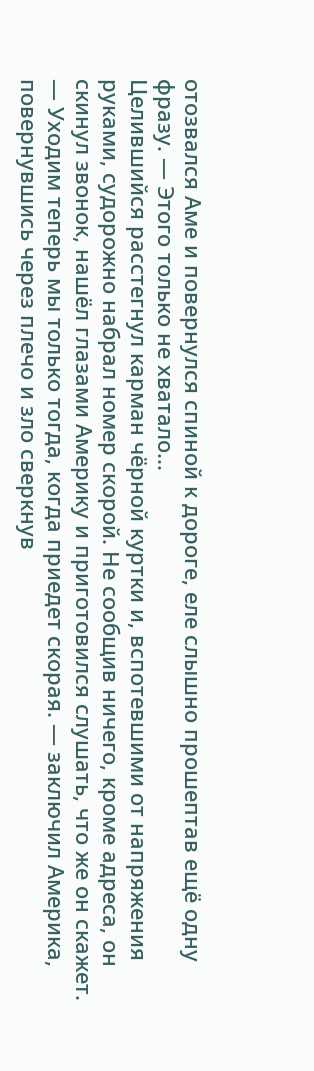отозвался Аме и повернулся спиной к дороге, еле слышно прошептав ещё одну фразу. — Этого только не хватало...
Целившийся расстегнул карман чёрной куртки и, вспотевшими от напряжения руками, судорожно набрал номер скорой. Не сообщив ничего, кроме адреса, он скинул звонок, нашёл глазами Америку и приготовился слушать, что же он скажет.
— Уходим теперь мы только тогда, когда приедет скорая. — заключил Америка, повернувшись через плечо и зло сверкнув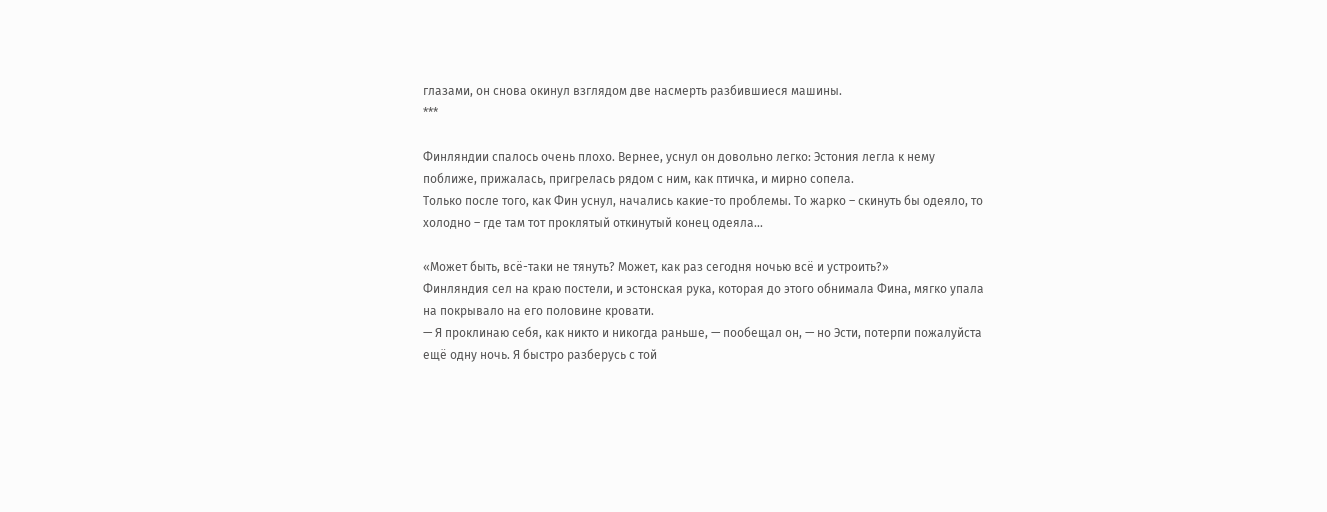глазами, он снова окинул взглядом две насмерть разбившиеся машины.
***

Финляндии спалось очень плохо. Вернее, уснул он довольно легко: Эстония легла к нему поближе, прижалась, пригрелась рядом с ним, как птичка, и мирно сопела.
Только после того, как Фин уснул, начались какие-то проблемы. То жарко – скинуть бы одеяло, то холодно – где там тот проклятый откинутый конец одеяла...

«Может быть, всё-таки не тянуть? Может, как раз сегодня ночью всё и устроить?»
Финляндия сел на краю постели, и эстонская рука, которая до этого обнимала Фина, мягко упала на покрывало на его половине кровати.
— Я проклинаю себя, как никто и никогда раньше, — пообещал он, — но Эсти, потерпи пожалуйста ещё одну ночь. Я быстро разберусь с той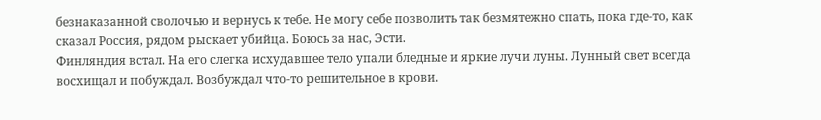безнаказанной сволочью и вернусь к тебе. Не могу себе позволить так безмятежно спать, пока где-то, как сказал Россия, рядом рыскает убийца. Боюсь за нас, Эсти.
Финляндия встал. На его слегка исхудавшее тело упали бледные и яркие лучи луны. Лунный свет всегда восхищал и побуждал. Возбуждал что-то решительное в крови.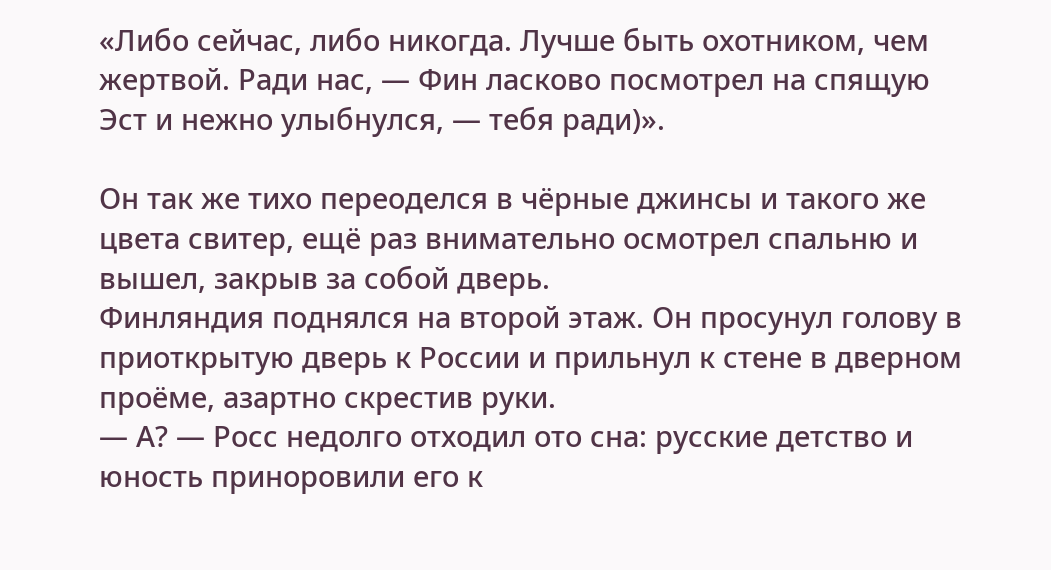«Либо сейчас, либо никогда. Лучше быть охотником, чем жертвой. Ради нас, — Фин ласково посмотрел на спящую Эст и нежно улыбнулся, — тебя ради)».

Он так же тихо переоделся в чёрные джинсы и такого же цвета свитер, ещё раз внимательно осмотрел спальню и вышел, закрыв за собой дверь.
Финляндия поднялся на второй этаж. Он просунул голову в приоткрытую дверь к России и прильнул к стене в дверном проёме, азартно скрестив руки.
— А? — Росс недолго отходил ото сна: русские детство и юность приноровили его к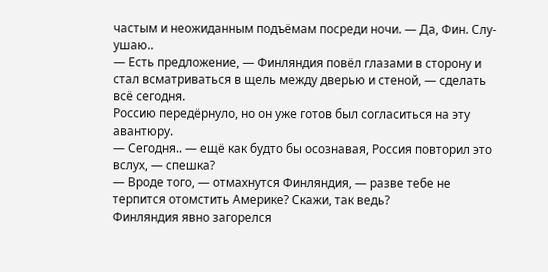частым и неожиданным подъёмам посреди ночи. — Да, Фин. Слу-ушаю..
— Есть предложение, — Финляндия повёл глазами в сторону и стал всматриваться в щель между дверью и стеной, — сделать всё сегодня.
Россию передёрнуло, но он уже готов был согласиться на эту авантюру.
— Сегодня.. — ещё как будто бы осознавая, Россия повторил это вслух, — спешка?
— Вроде того, — отмахнутся Финляндия, — разве тебе не терпится отомстить Америке? Скажи, так ведь?
Финляндия явно загорелся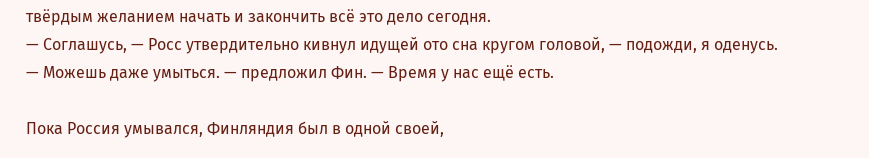твёрдым желанием начать и закончить всё это дело сегодня.
— Соглашусь, — Росс утвердительно кивнул идущей ото сна кругом головой, — подожди, я оденусь.
— Можешь даже умыться. — предложил Фин. — Время у нас ещё есть.

Пока Россия умывался, Финляндия был в одной своей,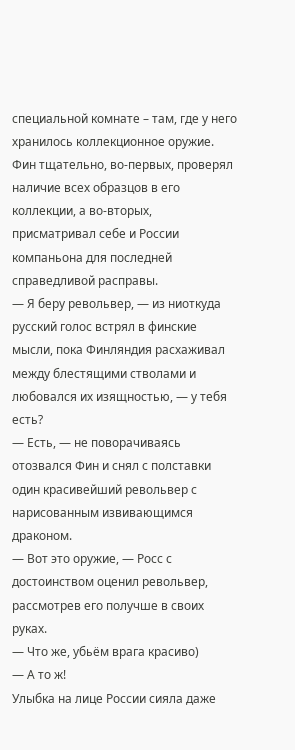специальной комнате – там, где у него хранилось коллекционное оружие. Фин тщательно, во-первых, проверял наличие всех образцов в его коллекции, а во-вторых, присматривал себе и России компаньона для последней справедливой расправы.
— Я беру револьвер, — из ниоткуда русский голос встрял в финские мысли, пока Финляндия расхаживал между блестящими стволами и любовался их изящностью, — у тебя есть?
— Есть, — не поворачиваясь отозвался Фин и снял с полставки один красивейший револьвер с нарисованным извивающимся драконом.
— Вот это оружие, — Росс с достоинством оценил револьвер, рассмотрев его получше в своих руках.
— Что же, убьём врага красиво)
— А то ж!
Улыбка на лице России сияла даже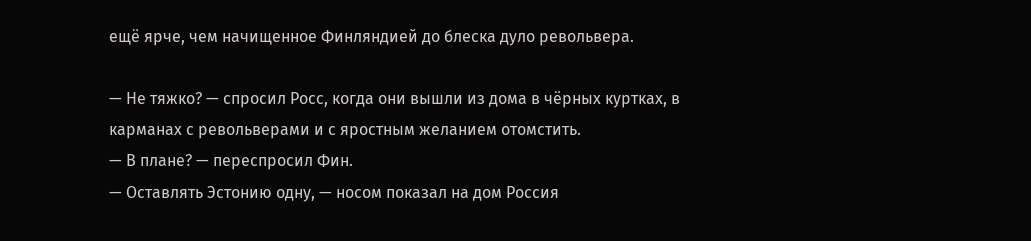ещё ярче, чем начищенное Финляндией до блеска дуло револьвера.

— Не тяжко? — спросил Росс, когда они вышли из дома в чёрных куртках, в карманах с револьверами и с яростным желанием отомстить.
— В плане? — переспросил Фин.
— Оставлять Эстонию одну, — носом показал на дом Россия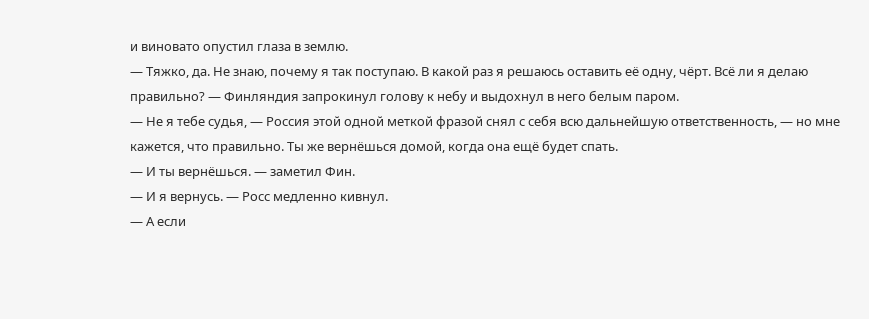и виновато опустил глаза в землю.
— Тяжко, да. Не знаю, почему я так поступаю. В какой раз я решаюсь оставить её одну, чёрт. Всё ли я делаю правильно? — Финляндия запрокинул голову к небу и выдохнул в него белым паром.
— Не я тебе судья, — Россия этой одной меткой фразой снял с себя всю дальнейшую ответственность, — но мне кажется, что правильно. Ты же вернёшься домой, когда она ещё будет спать.
— И ты вернёшься. — заметил Фин.
— И я вернусь. — Росс медленно кивнул.
— А если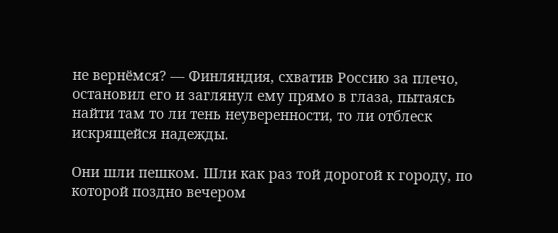не вернёмся? — Финляндия, схватив Россию за плечо, остановил его и заглянул ему прямо в глаза, пытаясь найти там то ли тень неуверенности, то ли отблеск искрящейся надежды.

Они шли пешком. Шли как раз той дорогой к городу, по которой поздно вечером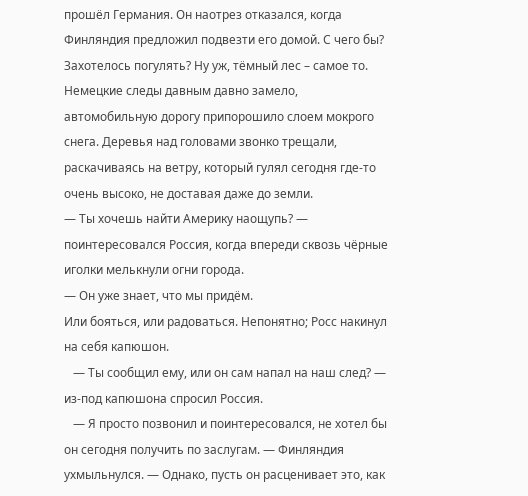прошёл Германия. Он наотрез отказался, когда Финляндия предложил подвезти его домой. С чего бы? Захотелось погулять? Ну уж, тёмный лес – самое то.
Немецкие следы давным давно замело, автомобильную дорогу припорошило слоем мокрого снега. Деревья над головами звонко трещали, раскачиваясь на ветру, который гулял сегодня где-то очень высоко, не доставая даже до земли.
— Ты хочешь найти Америку наощупь? — поинтересовался Россия, когда впереди сквозь чёрные иголки мелькнули огни города.
— Он уже знает, что мы придём.
Или бояться, или радоваться. Непонятно; Росс накинул на себя капюшон.
   — Ты сообщил ему, или он сам напал на наш след? — из-под капюшона спросил Россия.
   — Я просто позвонил и поинтересовался, не хотел бы он сегодня получить по заслугам. — Финляндия ухмыльнулся. — Однако, пусть он расценивает это, как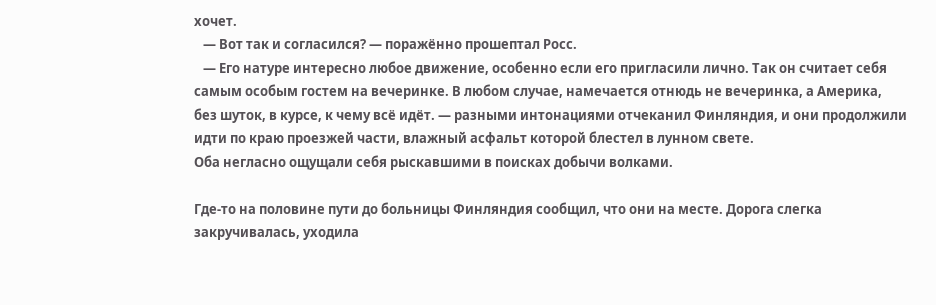хочет.
   — Вот так и согласился? — поражённо прошептал Росс.
   — Его натуре интересно любое движение, особенно если его пригласили лично. Так он считает себя самым особым гостем на вечеринке. В любом случае, намечается отнюдь не вечеринка, а Америка, без шуток, в курсе, к чему всё идёт. — разными интонациями отчеканил Финляндия, и они продолжили идти по краю проезжей части, влажный асфальт которой блестел в лунном свете.
Оба негласно ощущали себя рыскавшими в поисках добычи волками.

Где-то на половине пути до больницы Финляндия сообщил, что они на месте. Дорога слегка закручивалась, уходила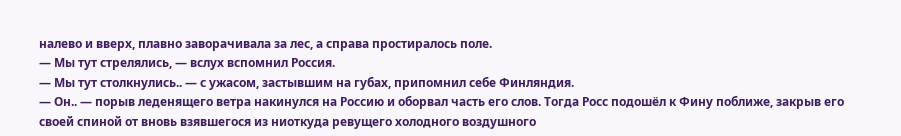налево и вверх, плавно заворачивала за лес, а справа простиралось поле.
— Мы тут стрелялись, — вслух вспомнил Россия.
— Мы тут столкнулись.. — с ужасом, застывшим на губах, припомнил себе Финляндия.
— Он.. — порыв леденящего ветра накинулся на Россию и оборвал часть его слов. Тогда Росс подошёл к Фину поближе, закрыв его своей спиной от вновь взявшегося из ниоткуда ревущего холодного воздушного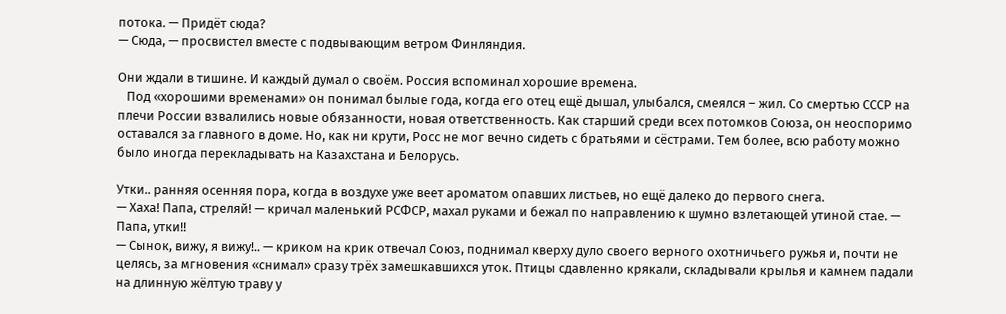потока. — Придёт сюда?
— Сюда, — просвистел вместе с подвывающим ветром Финляндия.

Они ждали в тишине. И каждый думал о своём. Россия вспоминал хорошие времена.
   Под «хорошими временами» он понимал былые года, когда его отец ещё дышал, улыбался, смеялся – жил. Со смертью СССР на плечи России взвалились новые обязанности, новая ответственность. Как старший среди всех потомков Союза, он неоспоримо оставался за главного в доме. Но, как ни крути, Росс не мог вечно сидеть с братьями и сёстрами. Тем более, всю работу можно было иногда перекладывать на Казахстана и Белорусь.

Утки.. ранняя осенняя пора, когда в воздухе уже веет ароматом опавших листьев, но ещё далеко до первого снега.
— Хаха! Папа, стреляй! — кричал маленький РСФСР, махал руками и бежал по направлению к шумно взлетающей утиной стае. — Папа, утки!!
— Сынок, вижу, я вижу!.. — криком на крик отвечал Союз, поднимал кверху дуло своего верного охотничьего ружья и, почти не целясь, за мгновения «снимал» сразу трёх замешкавшихся уток. Птицы сдавленно крякали, складывали крылья и камнем падали на длинную жёлтую траву у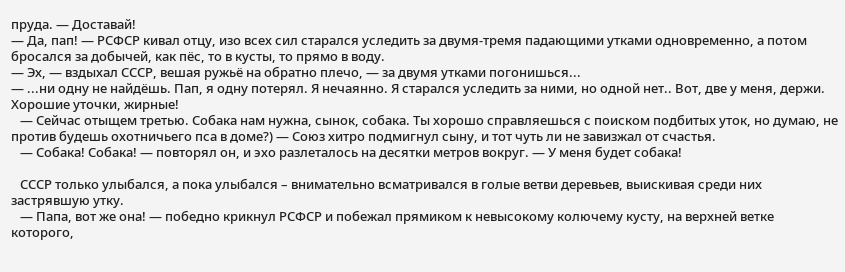пруда. — Доставай!
— Да, пап! — РСФСР кивал отцу, изо всех сил старался уследить за двумя-тремя падающими утками одновременно, а потом бросался за добычей, как пёс, то в кусты, то прямо в воду.
— Эх, — вздыхал СССР, вешая ружьё на обратно плечо, — за двумя утками погонишься...
— ...ни одну не найдёшь. Пап, я одну потерял. Я нечаянно. Я старался уследить за ними, но одной нет.. Вот, две у меня, держи. Хорошие уточки, жирные!
   — Сейчас отыщем третью. Собака нам нужна, сынок, собака. Ты хорошо справляешься с поиском подбитых уток, но думаю, не против будешь охотничьего пса в доме?) — Союз хитро подмигнул сыну, и тот чуть ли не завизжал от счастья.
   — Собака! Собака! — повторял он, и эхо разлеталось на десятки метров вокруг. — У меня будет собака!

   СССР только улыбался, а пока улыбался – внимательно всматривался в голые ветви деревьев, выискивая среди них застрявшую утку.
   — Папа, вот же она! — победно крикнул РСФСР и побежал прямиком к невысокому колючему кусту, на верхней ветке которого,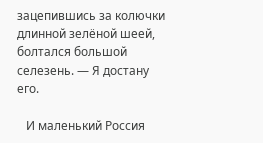зацепившись за колючки длинной зелёной шеей, болтался большой селезень. — Я достану его.

   И маленький Россия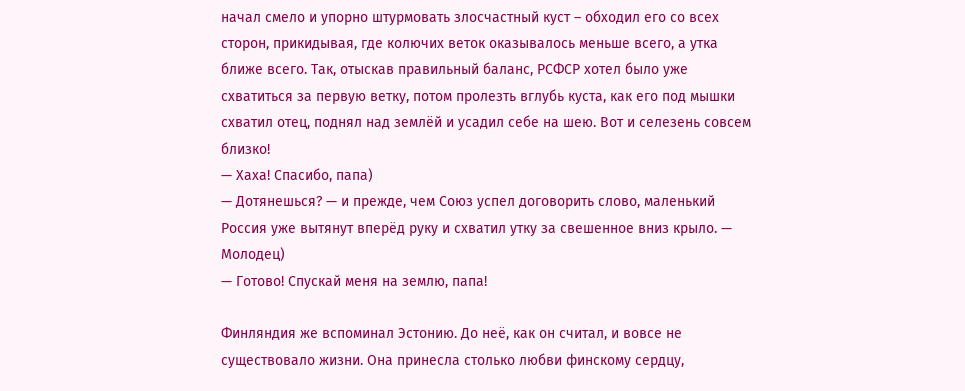начал смело и упорно штурмовать злосчастный куст – обходил его со всех сторон, прикидывая, где колючих веток оказывалось меньше всего, а утка ближе всего. Так, отыскав правильный баланс, РСФСР хотел было уже схватиться за первую ветку, потом пролезть вглубь куста, как его под мышки схватил отец, поднял над землёй и усадил себе на шею. Вот и селезень совсем близко!
— Хаха! Спасибо, папа)
— Дотянешься? — и прежде, чем Союз успел договорить слово, маленький Россия уже вытянут вперёд руку и схватил утку за свешенное вниз крыло. — Молодец)
— Готово! Спускай меня на землю, папа!

Финляндия же вспоминал Эстонию. До неё, как он считал, и вовсе не существовало жизни. Она принесла столько любви финскому сердцу,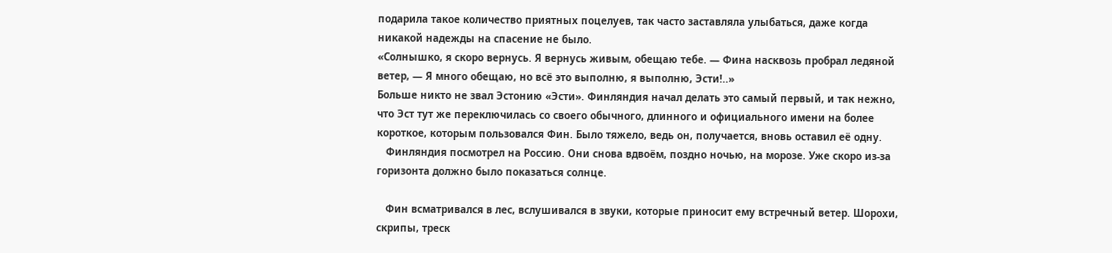подарила такое количество приятных поцелуев, так часто заставляла улыбаться, даже когда никакой надежды на спасение не было.
«Солнышко, я скоро вернусь. Я вернусь живым, обещаю тебе. — Фина насквозь пробрал ледяной ветер, — Я много обещаю, но всё это выполню, я выполню, Эсти!..»
Больше никто не звал Эстонию «Эсти». Финляндия начал делать это самый первый, и так нежно, что Эст тут же переключилась со своего обычного, длинного и официального имени на более короткое, которым пользовался Фин. Было тяжело, ведь он, получается, вновь оставил её одну.
   Финляндия посмотрел на Россию. Они снова вдвоём, поздно ночью, на морозе. Уже скоро из-за горизонта должно было показаться солнце.

   Фин всматривался в лес, вслушивался в звуки, которые приносит ему встречный ветер. Шорохи, скрипы, треск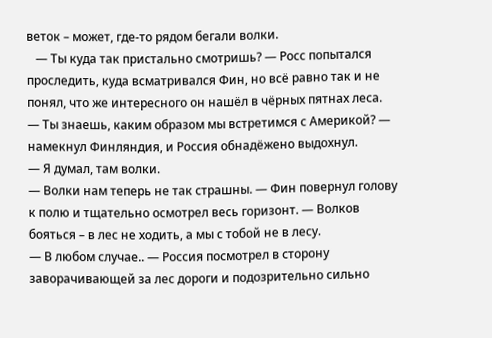веток – может, где-то рядом бегали волки.
   — Ты куда так пристально смотришь? — Росс попытался проследить, куда всматривался Фин, но всё равно так и не понял, что же интересного он нашёл в чёрных пятнах леса.
— Ты знаешь, каким образом мы встретимся с Америкой? — намекнул Финляндия, и Россия обнадёжено выдохнул.
— Я думал, там волки.
— Волки нам теперь не так страшны. — Фин повернул голову к полю и тщательно осмотрел весь горизонт. — Волков бояться – в лес не ходить, а мы с тобой не в лесу.
— В любом случае.. — Россия посмотрел в сторону заворачивающей за лес дороги и подозрительно сильно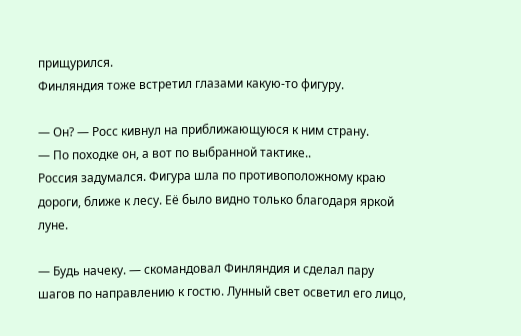прищурился.
Финляндия тоже встретил глазами какую-то фигуру.

— Он? — Росс кивнул на приближающуюся к ним страну.
— По походке он, а вот по выбранной тактике..
Россия задумался. Фигура шла по противоположному краю дороги, ближе к лесу. Её было видно только благодаря яркой луне.

— Будь начеку. — скомандовал Финляндия и сделал пару шагов по направлению к гостю. Лунный свет осветил его лицо,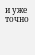и уже точно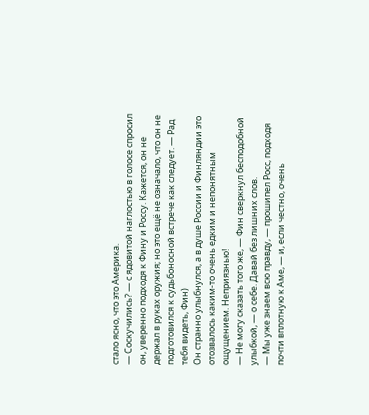стало ясно, что это Америка.
— Соскучились? — с ядовитой наглостью в голосе спросил он, уверенно подходя к Фину и Россу. Кажется, он не держал в руках оружия; но это ещё не означало, что он не подготовился к судьбоносной встрече как следует. — Рад тебя видеть, Фин)
Он странно улыбнулся, а в душе России и Финляндии это отозвалось каким-то очень едким и непонятным ощущением. Неприязнью!
— Не могу сказать того же, — Фин сверкнул бесподобной улыбкой, — о себе. Давай без лишних слов.
— Мы уже знаем всю правду, — прошипел Росс, подходя почти вплотную к Аме, — и, если честно, очень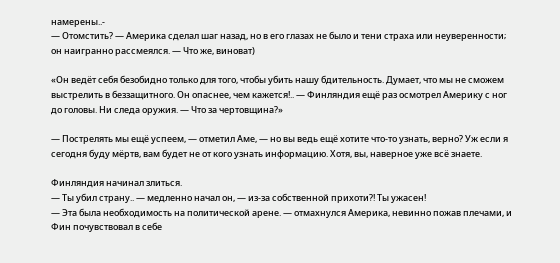намерены..-
— Отомстить? — Америка сделал шаг назад, но в его глазах не было и тени страха или неуверенности; он наигранно рассмеялся. — Что же, виноват)

«Он ведёт себя безобидно только для того, чтобы убить нашу бдительность. Думает, что мы не сможем выстрелить в беззащитного. Он опаснее, чем кажется!.. — Финляндия ещё раз осмотрел Америку с ног до головы. Ни следа оружия. — Что за чертовщина?»

— Пострелять мы ещё успеем, — отметил Аме, — но вы ведь ещё хотите что-то узнать, верно? Уж если я сегодня буду мёртв, вам будет не от кого узнать информацию. Хотя, вы, наверное уже всё знаете.

Финляндия начинал злиться.
— Ты убил страну.. — медленно начал он, — из-за собственной прихоти?! Ты ужасен!
— Эта была необходимость на политической арене. — отмахнулся Америка, невинно пожав плечами, и Фин почувствовал в себе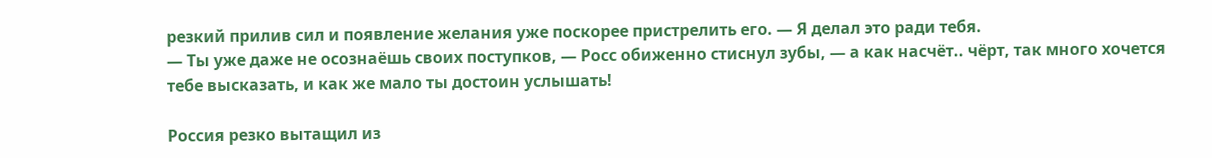резкий прилив сил и появление желания уже поскорее пристрелить его. — Я делал это ради тебя.
— Ты уже даже не осознаёшь своих поступков, — Росс обиженно стиснул зубы, — а как насчёт.. чёрт, так много хочется тебе высказать, и как же мало ты достоин услышать!

Россия резко вытащил из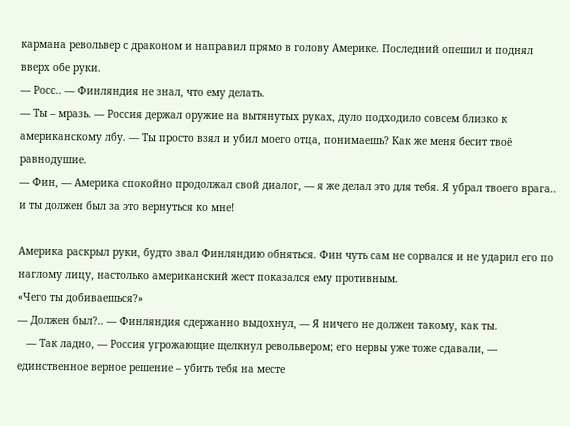кармана револьвер с драконом и направил прямо в голову Америке. Последний опешил и поднял вверх обе руки.
— Росс.. — Финляндия не знал, что ему делать.
— Ты – мразь. — Россия держал оружие на вытянутых руках, дуло подходило совсем близко к американскому лбу. — Ты просто взял и убил моего отца, понимаешь? Как же меня бесит твоё равнодушие.
— Фин, — Америка спокойно продолжал свой диалог, — я же делал это для тебя. Я убрал твоего врага.. и ты должен был за это вернуться ко мне!

Америка раскрыл руки, будто звал Финляндию обняться. Фин чуть сам не сорвался и не ударил его по наглому лицу, настолько американский жест показался ему противным.
«Чего ты добиваешься?»
— Должен был?.. — Финляндия сдержанно выдохнул, — Я ничего не должен такому, как ты.
   — Так ладно, — Россия угрожающие щелкнул револьвером; его нервы уже тоже сдавали, — единственное верное решение – убить тебя на месте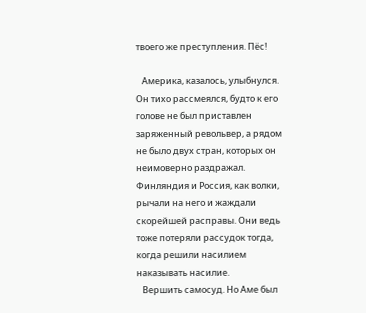твоего же преступления. Пёс!

   Америка, казалось, улыбнулся. Он тихо рассмеялся, будто к его голове не был приставлен заряженный револьвер, а рядом не было двух стран, которых он неимоверно раздражал. Финляндия и Россия, как волки, рычали на него и жаждали скорейшей расправы. Они ведь тоже потеряли рассудок тогда, когда решили насилием наказывать насилие.
   Вершить самосуд. Но Аме был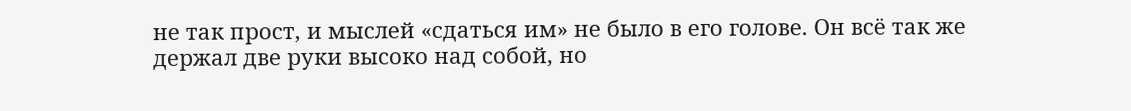не так прост, и мыслей «сдаться им» не было в его голове. Он всё так же держал две руки высоко над собой, но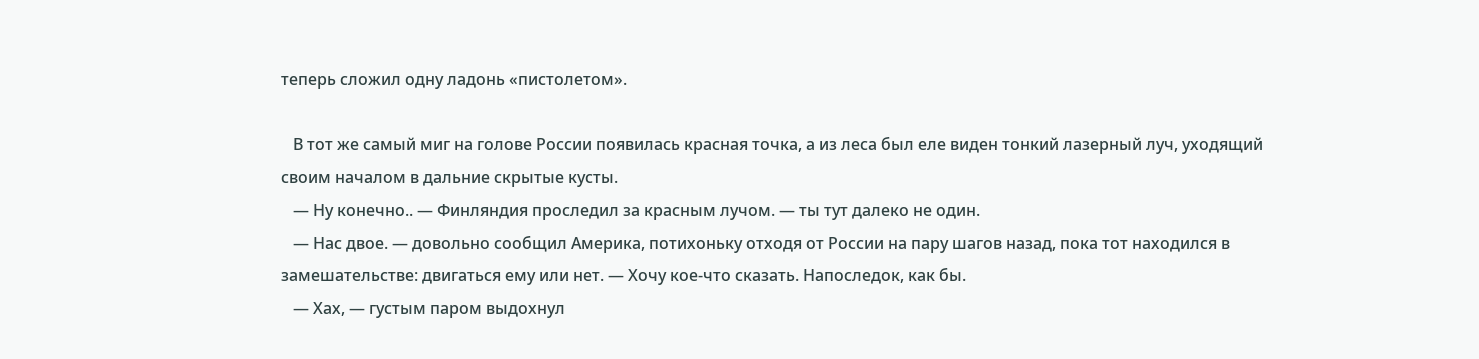теперь сложил одну ладонь «пистолетом».

   В тот же самый миг на голове России появилась красная точка, а из леса был еле виден тонкий лазерный луч, уходящий своим началом в дальние скрытые кусты.
   — Ну конечно.. — Финляндия проследил за красным лучом. — ты тут далеко не один.
   — Нас двое. — довольно сообщил Америка, потихоньку отходя от России на пару шагов назад, пока тот находился в замешательстве: двигаться ему или нет. — Хочу кое-что сказать. Напоследок, как бы.
   — Хах, — густым паром выдохнул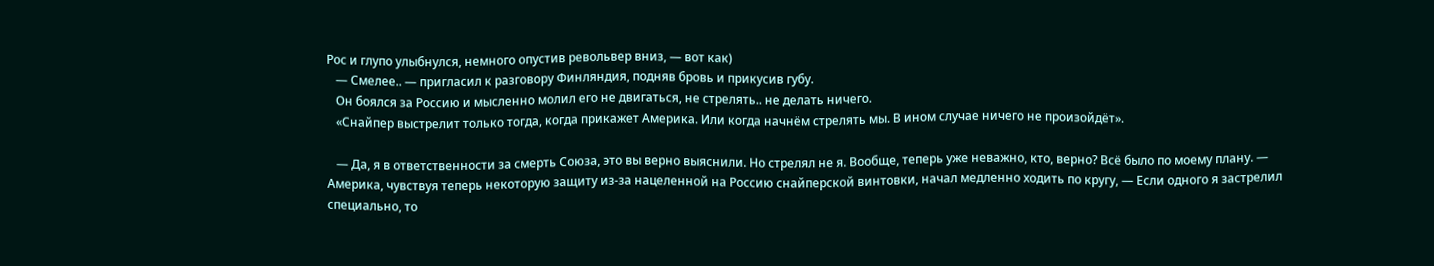Рос и глупо улыбнулся, немного опустив револьвер вниз, — вот как)
   — Смелее.. — пригласил к разговору Финляндия, подняв бровь и прикусив губу.
   Он боялся за Россию и мысленно молил его не двигаться, не стрелять.. не делать ничего.
   «Снайпер выстрелит только тогда, когда прикажет Америка. Или когда начнём стрелять мы. В ином случае ничего не произойдёт».

   — Да, я в ответственности за смерть Союза, это вы верно выяснили. Но стрелял не я. Вообще, теперь уже неважно, кто, верно? Всё было по моему плану. — Америка, чувствуя теперь некоторую защиту из-за нацеленной на Россию снайперской винтовки, начал медленно ходить по кругу, — Если одного я застрелил специально, то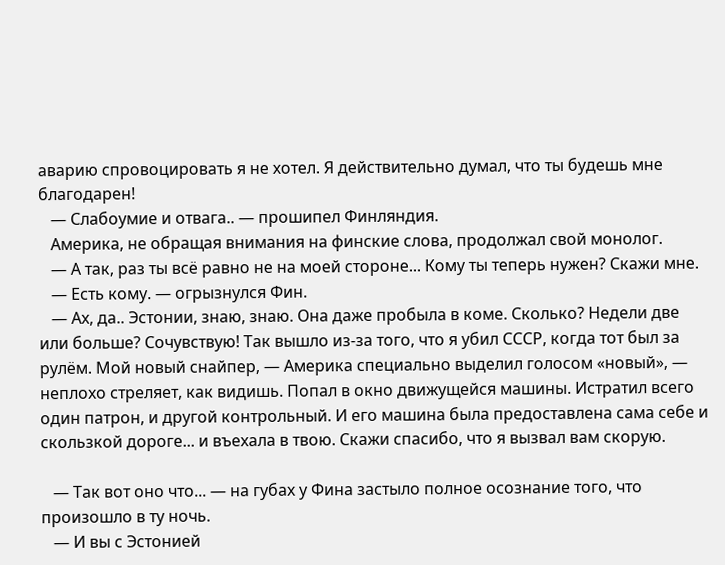аварию спровоцировать я не хотел. Я действительно думал, что ты будешь мне благодарен!
   — Слабоумие и отвага.. — прошипел Финляндия.
   Америка, не обращая внимания на финские слова, продолжал свой монолог.
   — А так, раз ты всё равно не на моей стороне... Кому ты теперь нужен? Скажи мне.
   — Есть кому. — огрызнулся Фин.
   — Ах, да.. Эстонии, знаю, знаю. Она даже пробыла в коме. Сколько? Недели две или больше? Сочувствую! Так вышло из-за того, что я убил СССР, когда тот был за рулём. Мой новый снайпер, — Америка специально выделил голосом «новый», — неплохо стреляет, как видишь. Попал в окно движущейся машины. Истратил всего один патрон, и другой контрольный. И его машина была предоставлена сама себе и скользкой дороге... и въехала в твою. Скажи спасибо, что я вызвал вам скорую.

   — Так вот оно что... — на губах у Фина застыло полное осознание того, что произошло в ту ночь.
   — И вы с Эстонией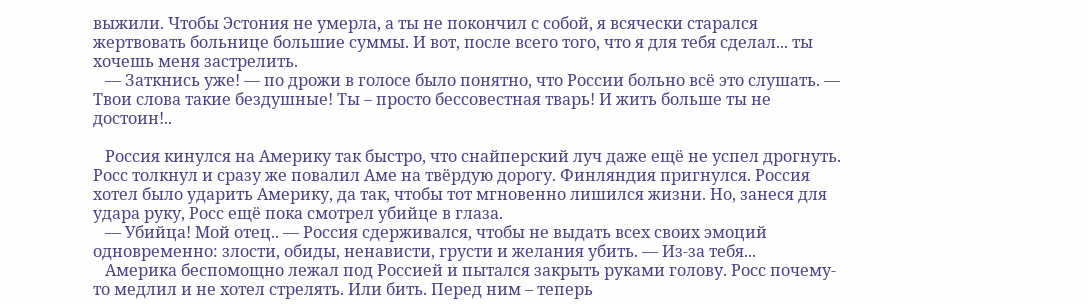выжили. Чтобы Эстония не умерла, а ты не покончил с собой, я всячески старался жертвовать больнице большие суммы. И вот, после всего того, что я для тебя сделал... ты хочешь меня застрелить.
   — Заткнись уже! — по дрожи в голосе было понятно, что России больно всё это слушать. — Твои слова такие бездушные! Ты – просто бессовестная тварь! И жить больше ты не достоин!..

   Россия кинулся на Америку так быстро, что снайперский луч даже ещё не успел дрогнуть. Росс толкнул и сразу же повалил Аме на твёрдую дорогу. Финляндия пригнулся. Россия хотел было ударить Америку, да так, чтобы тот мгновенно лишился жизни. Но, занеся для удара руку, Росс ещё пока смотрел убийце в глаза.
   — Убийца! Мой отец.. — Россия сдерживался, чтобы не выдать всех своих эмоций одновременно: злости, обиды, ненависти, грусти и желания убить. — Из-за тебя...
   Америка беспомощно лежал под Россией и пытался закрыть руками голову. Росс почему-то медлил и не хотел стрелять. Или бить. Перед ним – теперь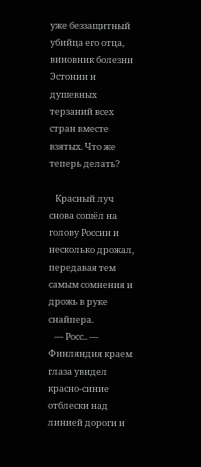уже беззащитный убийца его отца, виновник болезни Эстонии и душевных терзаний всех стран вместе взятых. Что же теперь делать?

   Красный луч снова сошёл на голову России и несколько дрожал, передавая тем самым сомнения и дрожь в руке снайпера.
   — Росс.. — Финляндия краем глаза увидел красно-синие отблески над линией дороги и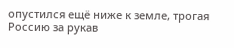опустился ещё ниже к земле, трогая Россию за рукав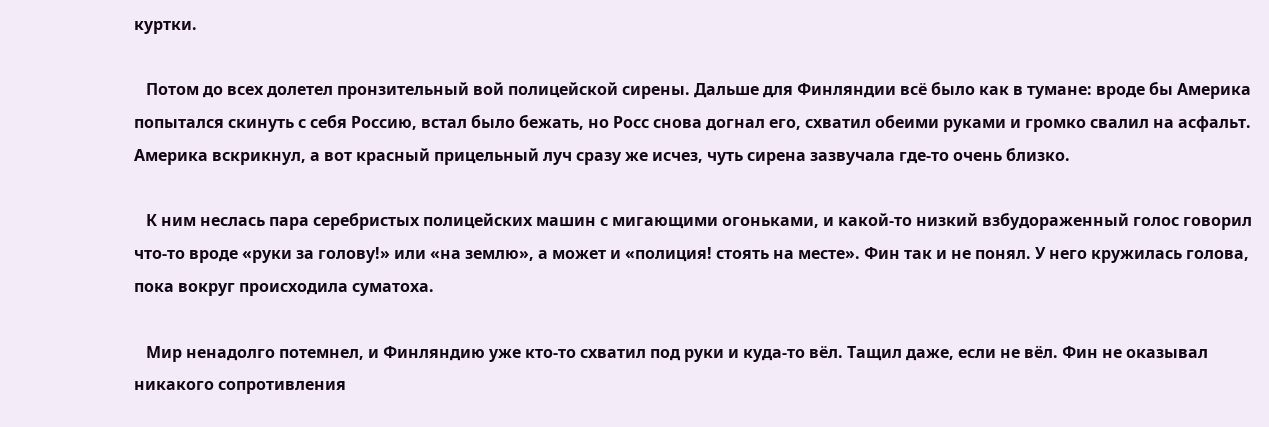куртки.

   Потом до всех долетел пронзительный вой полицейской сирены. Дальше для Финляндии всё было как в тумане: вроде бы Америка попытался скинуть с себя Россию, встал было бежать, но Росс снова догнал его, схватил обеими руками и громко свалил на асфальт. Америка вскрикнул, а вот красный прицельный луч сразу же исчез, чуть сирена зазвучала где-то очень близко.

   К ним неслась пара серебристых полицейских машин с мигающими огоньками, и какой-то низкий взбудораженный голос говорил что-то вроде «руки за голову!» или «на землю», а может и «полиция! стоять на месте». Фин так и не понял. У него кружилась голова, пока вокруг происходила суматоха.

   Мир ненадолго потемнел, и Финляндию уже кто-то схватил под руки и куда-то вёл. Тащил даже, если не вёл. Фин не оказывал никакого сопротивления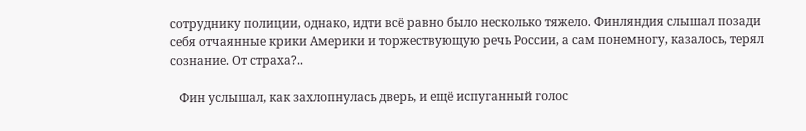сотруднику полиции, однако, идти всё равно было несколько тяжело. Финляндия слышал позади себя отчаянные крики Америки и торжествующую речь России, а сам понемногу, казалось, терял сознание. От страха?..

   Фин услышал, как захлопнулась дверь, и ещё испуганный голос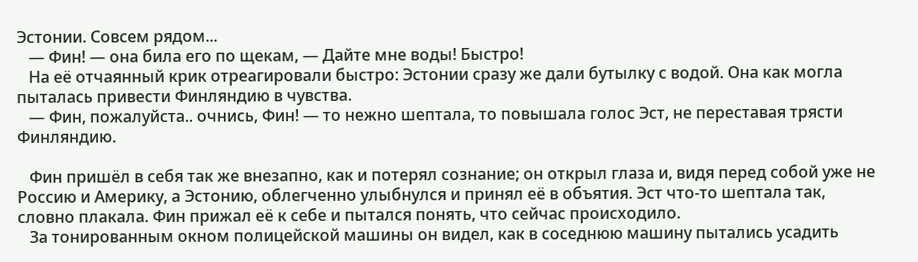Эстонии. Совсем рядом...
   — Фин! — она била его по щекам, — Дайте мне воды! Быстро!
   На её отчаянный крик отреагировали быстро: Эстонии сразу же дали бутылку с водой. Она как могла пыталась привести Финляндию в чувства.
   — Фин, пожалуйста.. очнись, Фин! — то нежно шептала, то повышала голос Эст, не переставая трясти Финляндию.

   Фин пришёл в себя так же внезапно, как и потерял сознание; он открыл глаза и, видя перед собой уже не Россию и Америку, а Эстонию, облегченно улыбнулся и принял её в объятия. Эст что-то шептала так, словно плакала. Фин прижал её к себе и пытался понять, что сейчас происходило.
   За тонированным окном полицейской машины он видел, как в соседнюю машину пытались усадить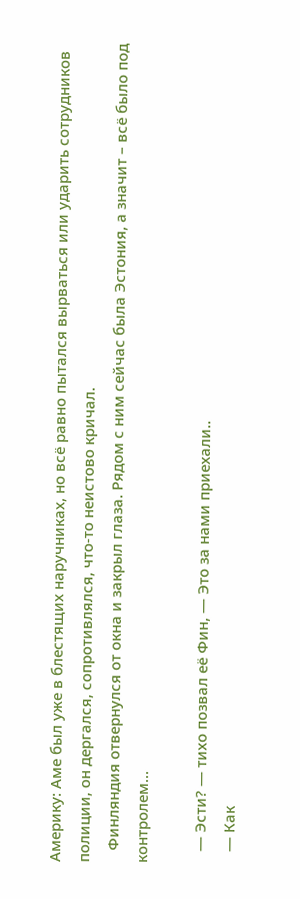Америку: Аме был уже в блестящих наручниках, но всё равно пытался вырваться или ударить сотрудников полиции, он дергался, сопротивлялся, что-то неистово кричал.
   Финляндия отвернулся от окна и закрыл глаза. Рядом с ним сейчас была Эстония, а значит – всё было под контролем...

   — Эсти? — тихо позвал её Фин, — Это за нами приехали..
   — Как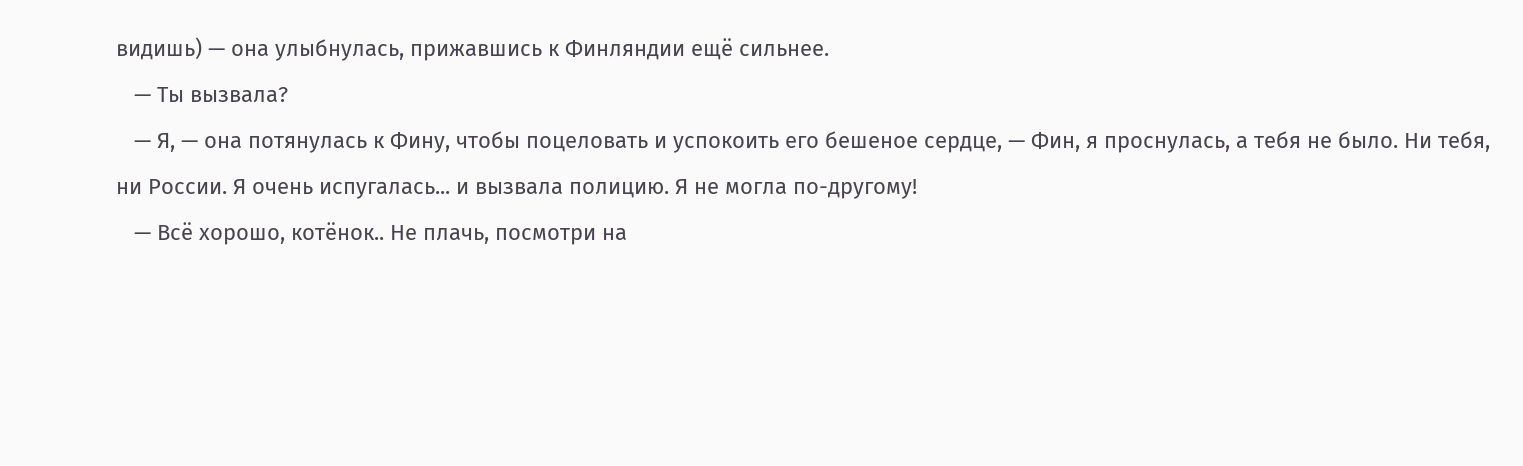видишь) — она улыбнулась, прижавшись к Финляндии ещё сильнее.
   — Ты вызвала?
   — Я, — она потянулась к Фину, чтобы поцеловать и успокоить его бешеное сердце, — Фин, я проснулась, а тебя не было. Ни тебя, ни России. Я очень испугалась... и вызвала полицию. Я не могла по-другому!
   — Всё хорошо, котёнок.. Не плачь, посмотри на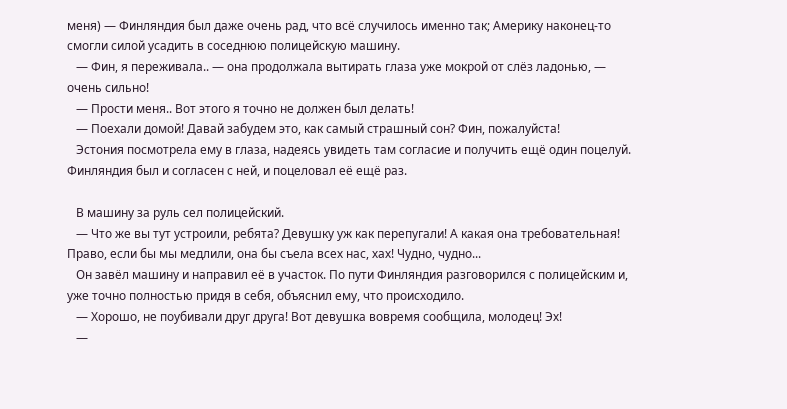меня) — Финляндия был даже очень рад, что всё случилось именно так; Америку наконец-то смогли силой усадить в соседнюю полицейскую машину.
   — Фин, я переживала.. — она продолжала вытирать глаза уже мокрой от слёз ладонью, — очень сильно!
   — Прости меня.. Вот этого я точно не должен был делать!
   — Поехали домой! Давай забудем это, как самый страшный сон? Фин, пожалуйста!
   Эстония посмотрела ему в глаза, надеясь увидеть там согласие и получить ещё один поцелуй. Финляндия был и согласен с ней, и поцеловал её ещё раз.

   В машину за руль сел полицейский.
   — Что же вы тут устроили, ребята? Девушку уж как перепугали! А какая она требовательная! Право, если бы мы медлили, она бы съела всех нас, хах! Чудно, чудно...
   Он завёл машину и направил её в участок. По пути Финляндия разговорился с полицейским и, уже точно полностью придя в себя, объяснил ему, что происходило.
   — Хорошо, не поубивали друг друга! Вот девушка вовремя сообщила, молодец! Эх!
   —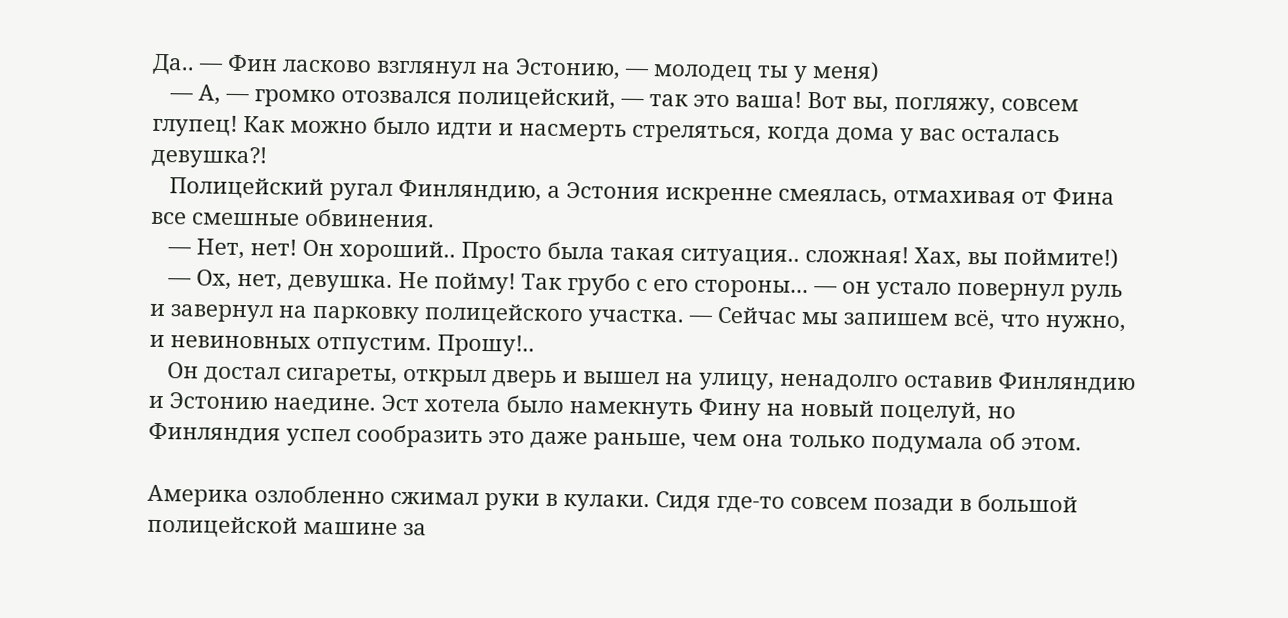Да.. — Фин ласково взглянул на Эстонию, — молодец ты у меня)
   — А, — громко отозвался полицейский, — так это ваша! Вот вы, погляжу, совсем глупец! Как можно было идти и насмерть стреляться, когда дома у вас осталась девушка?!
   Полицейский ругал Финляндию, а Эстония искренне смеялась, отмахивая от Фина все смешные обвинения.
   — Нет, нет! Он хороший.. Просто была такая ситуация.. сложная! Хах, вы поймите!)
   — Ох, нет, девушка. Не пойму! Так грубо с его стороны... — он устало повернул руль и завернул на парковку полицейского участка. — Сейчас мы запишем всё, что нужно, и невиновных отпустим. Прошу!..
   Он достал сигареты, открыл дверь и вышел на улицу, ненадолго оставив Финляндию и Эстонию наедине. Эст хотела было намекнуть Фину на новый поцелуй, но Финляндия успел сообразить это даже раньше, чем она только подумала об этом.

Америка озлобленно сжимал руки в кулаки. Сидя где-то совсем позади в большой полицейской машине за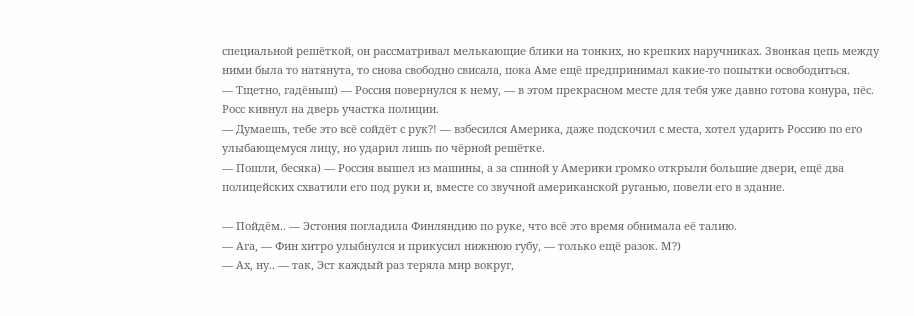специальной решёткой, он рассматривал мелькающие блики на тонких, но крепких наручниках. Звонкая цепь между ними была то натянута, то снова свободно свисала, пока Аме ещё предпринимал какие-то попытки освободиться.
— Тщетно, гадёныш) — Россия повернулся к нему, — в этом прекрасном месте для тебя уже давно готова конура, пёс.
Росс кивнул на дверь участка полиции.
— Думаешь, тебе это всё сойдёт с рук?! — взбесился Америка, даже подскочил с места, хотел ударить Россию по его улыбающемуся лицу, но ударил лишь по чёрной решётке.
— Пошли, бесяка) — Россия вышел из машины, а за спиной у Америки громко открыли большие двери, ещё два полицейских схватили его под руки и, вместе со звучной американской руганью, повели его в здание.

— Пойдём.. — Эстония погладила Финляндию по руке, что всё это время обнимала её талию.
— Ага, — Фин хитро улыбнулся и прикусил нижнюю губу, — только ещё разок. М?)
— Ах, ну.. — так, Эст каждый раз теряла мир вокруг,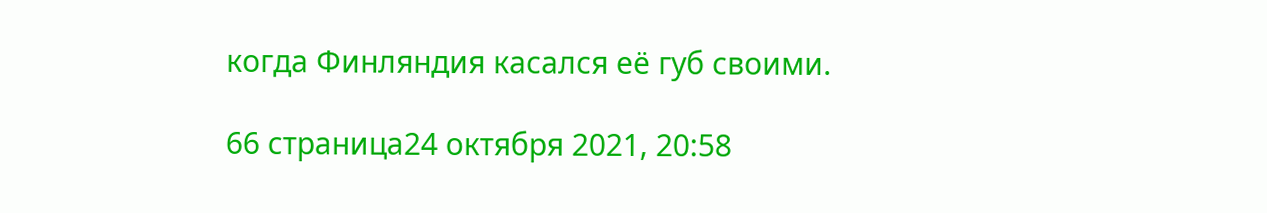когда Финляндия касался её губ своими.

66 страница24 октября 2021, 20:58